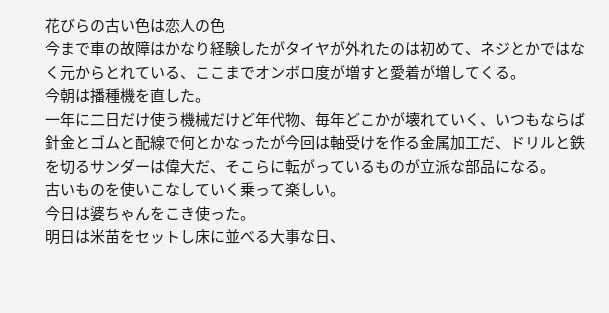花びらの古い色は恋人の色
今まで車の故障はかなり経験したがタイヤが外れたのは初めて、ネジとかではなく元からとれている、ここまでオンボロ度が増すと愛着が増してくる。
今朝は播種機を直した。
一年に二日だけ使う機械だけど年代物、毎年どこかが壊れていく、いつもならば針金とゴムと配線で何とかなったが今回は軸受けを作る金属加工だ、ドリルと鉄を切るサンダーは偉大だ、そこらに転がっているものが立派な部品になる。
古いものを使いこなしていく乗って楽しい。
今日は婆ちゃんをこき使った。
明日は米苗をセットし床に並べる大事な日、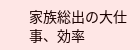家族総出の大仕事、効率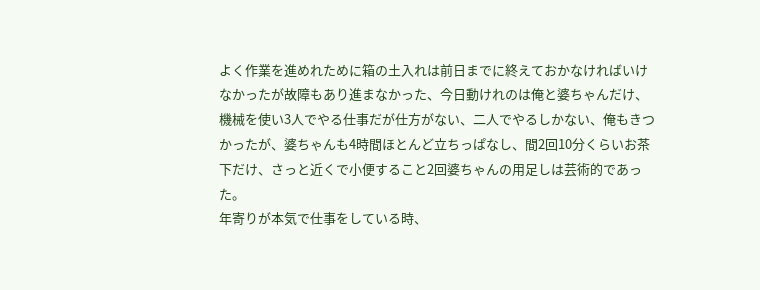よく作業を進めれために箱の土入れは前日までに終えておかなければいけなかったが故障もあり進まなかった、今日動けれのは俺と婆ちゃんだけ、機械を使い3人でやる仕事だが仕方がない、二人でやるしかない、俺もきつかったが、婆ちゃんも4時間ほとんど立ちっぱなし、間2回10分くらいお茶下だけ、さっと近くで小便すること2回婆ちゃんの用足しは芸術的であった。
年寄りが本気で仕事をしている時、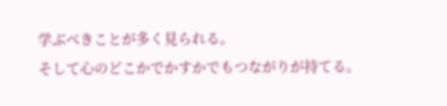学ぶベきことが多く見られる。
そして心のどこかでかすかでもつながりが持てる。